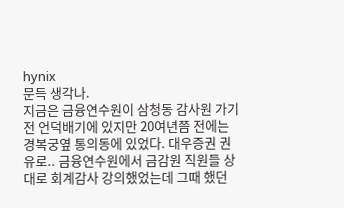hynix
문득 생각나.
지금은 금융연수원이 삼청동 감사원 가기전 언덕배기에 있지만 20여년쯤 전에는 경복궁옆 통의동에 있었다. 대우증권 권유로.. 금융연수원에서 금감원 직원들 상대로 회계감사 강의했었는데 그때 했던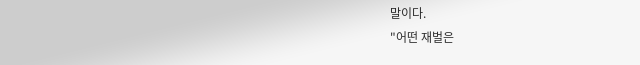말이다.
"어떤 재벌은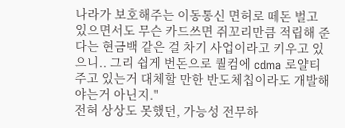나라가 보호해주는 이동통신 면허로 떼돈 벌고 있으면서도 무슨 카드쓰면 쥐꼬리만큼 적립해 준다는 현금백 같은 걸 차기 사업이라고 키우고 있으니.. 그리 쉽게 번돈으로 퀄컴에 cdma 로얄티 주고 있는거 대체할 만한 반도체칩이라도 개발해야는거 아닌지."
전혀 상상도 못했던, 가능성 전무하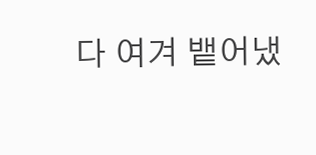다 여겨 뱉어냈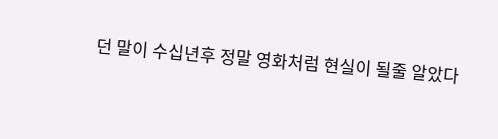던 말이 수십년후 정말 영화처럼 현실이 될줄 알았다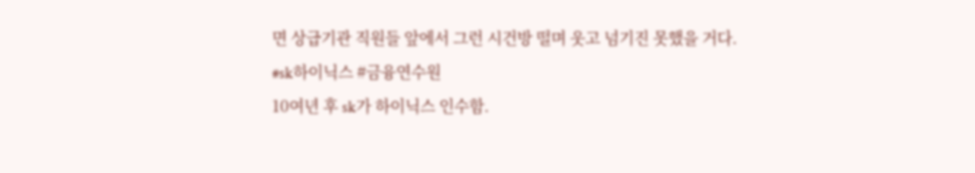면 상급기관 직원들 앞에서 그런 시건방 떨며 웃고 넘기진 못했을 거다.
#sk하이닉스 #금융연수원
10여년 후 sk가 하이닉스 인수함.